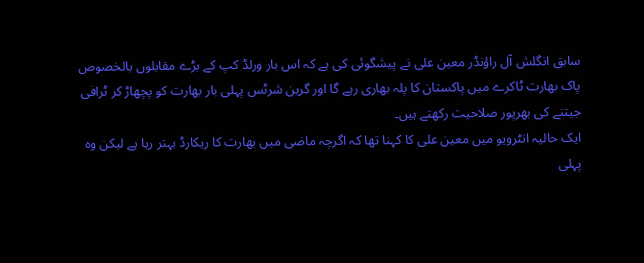سابق انگلش آل راؤنڈر معین علی نے پیشگوئی کی ہے کہ اس بار ورلڈ کپ کے بڑے مقابلوں بالخصوص پاک بھارت ٹاکرے میں پاکستان کا پلہ بھاری رہے گا اور گرین شرٹس پہلی بار بھارت کو پچھاڑ کر ٹرافی جیتنے کی بھرپور صلاحیت رکھتے ہیں۔
ایک حالیہ انٹرویو میں معین علی کا کہنا تھا کہ اگرچہ ماضی میں بھارت کا ریکارڈ بہتر رہا ہے لیکن وہ پہلی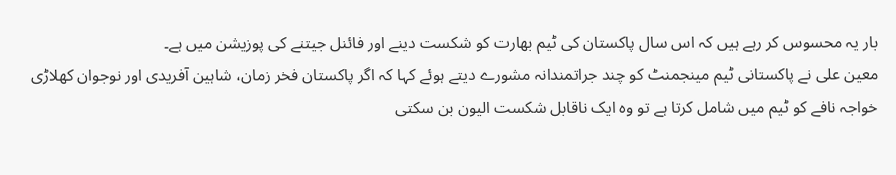بار یہ محسوس کر رہے ہیں کہ اس سال پاکستان کی ٹیم بھارت کو شکست دینے اور فائنل جیتنے کی پوزیشن میں ہے۔
معین علی نے پاکستانی ٹیم مینجمنٹ کو چند جراتمندانہ مشورے دیتے ہوئے کہا کہ اگر پاکستان فخر زمان، شاہین آفریدی اور نوجوان کھلاڑی خواجہ نافے کو ٹیم میں شامل کرتا ہے تو وہ ایک ناقابل شکست الیون بن سکتی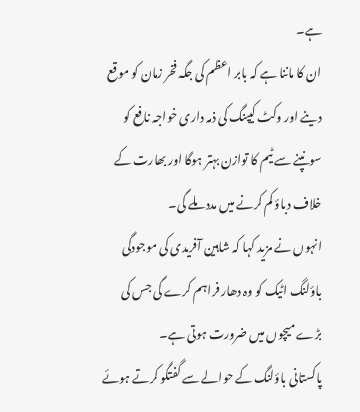ہے۔
ان کا ماننا ہے کہ بابر اعظم کی جگہ فخر زمان کو موقع دینے اور وکٹ کیپنگ کی ذمہ داری خواجہ نافع کو سونپنے سے ٹیم کا توازن بہتر ہوگا اور بھارت کے خلاف دباؤ کم کرنے میں مدد ملے گی۔
انہوں نے مزید کہا کہ شاہین آفریدی کی موجودگی باؤلنگ اٹیک کو وہ دھار فراہم کرے گی جس کی بڑے میچوں میں ضرورت ہوتی ہے۔
پاکستانی باؤلنگ کے حوالے سے گفتگو کرتے ہوئے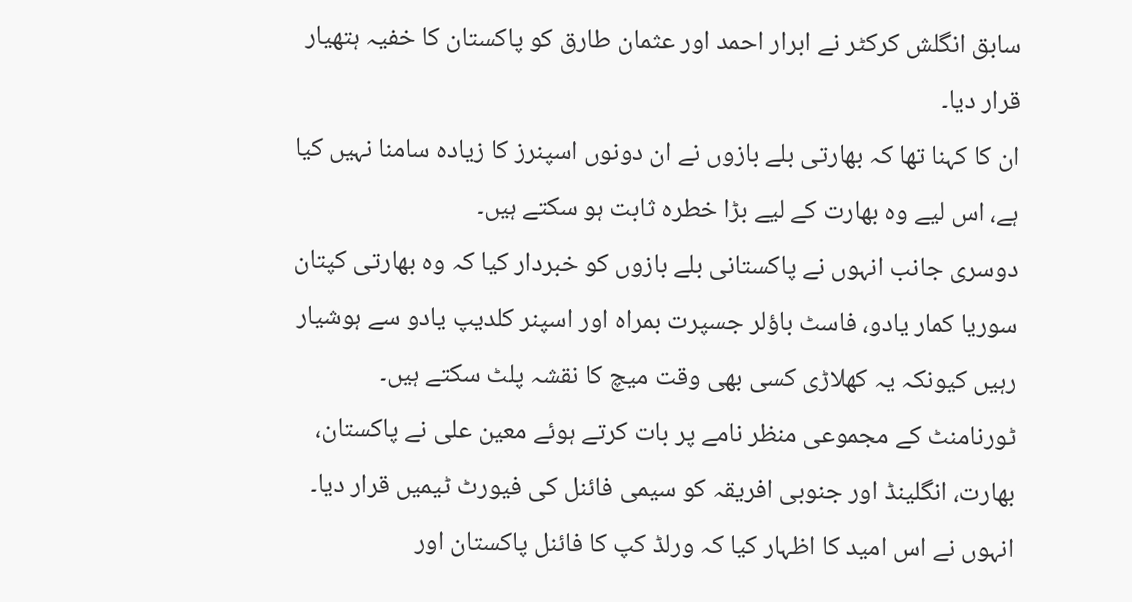سابق انگلش کرکٹر نے ابرار احمد اور عثمان طارق کو پاکستان کا خفیہ ہتھیار قرار دیا۔
ان کا کہنا تھا کہ بھارتی بلے بازوں نے ان دونوں اسپنرز کا زیادہ سامنا نہیں کیا ہے، اس لیے وہ بھارت کے لیے بڑا خطرہ ثابت ہو سکتے ہیں۔
دوسری جانب انہوں نے پاکستانی بلے بازوں کو خبردار کیا کہ وہ بھارتی کپتان سوریا کمار یادو، فاسٹ باؤلر جسپرت بمراہ اور اسپنر کلدیپ یادو سے ہوشیار رہیں کیونکہ یہ کھلاڑی کسی بھی وقت میچ کا نقشہ پلٹ سکتے ہیں۔
ٹورنامنٹ کے مجموعی منظر نامے پر بات کرتے ہوئے معین علی نے پاکستان، بھارت، انگلینڈ اور جنوبی افریقہ کو سیمی فائنل کی فیورٹ ٹیمیں قرار دیا۔
انہوں نے اس امید کا اظہار کیا کہ ورلڈ کپ کا فائنل پاکستان اور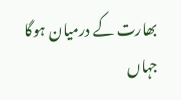بھارت کے درمیان ہوگا جہاں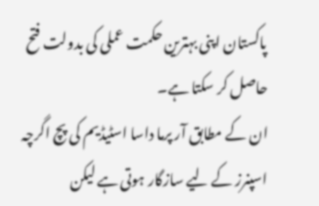پاکستان اپنی بہترین حکمت عملی کی بدولت فتح حاصل کر سکتا ہے۔
ان کے مطابق آر پرما داسا اسٹیڈیم کی پچ اگرچہ اسپنرز کے لیے سازگار ہوتی ہے لیکن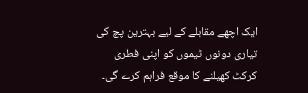ایک اچھے مقابلے کے لیے بہترین پچ کی تیاری دونوں ٹیموں کو اپنی فطری کرکٹ کھیلنے کا موقع فراہم کرے گی۔